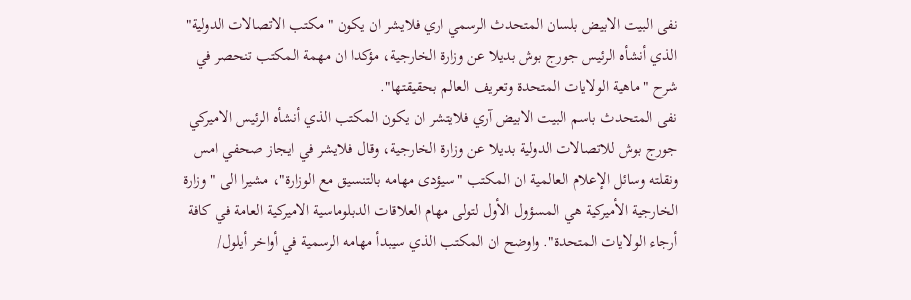نفى البيت الابيض بلسان المتحدث الرسمي اري فلايشر ان يكون "مكتب الاتصالات الدولية" الذي أنشأه الرئيس جورج بوش بديلا عن وزارة الخارجية، مؤكدا ان مهمة المكتب تنحصر في شرح "ماهية الولايات المتحدة وتعريف العالم بحقيقتها".
نفى المتحدث باسم البيت الابيض آري فلايتشر ان يكون المكتب الذي أنشأه الرئيس الاميركي جورج بوش للاتصالات الدولية بديلا عن وزارة الخارجية، وقال فلايشر في ايجاز صحفي امس ونقلته وسائل الإعلام العالمية ان المكتب "سيؤدى مهامه بالتنسيق مع الوزارة"، مشيرا الى " وزارة الخارجية الأميركية هي المسؤول الأول لتولى مهام العلاقات الدبلوماسية الاميركية العامة في كافة أرجاء الولايات المتحدة". واوضح ان المكتب الذي سيبدأ مهامه الرسمية في أواخر أيلول/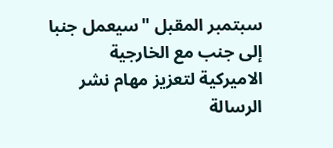سبتمبر المقبل "سيعمل جنبا إلى جنب مع الخارجية الاميركية لتعزيز مهام نشر الرسالة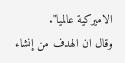الاميركية عالميا".
وقال ان الهدف من إنشاء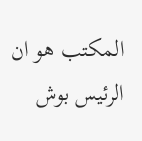المكتب هو ان الرئيس بوش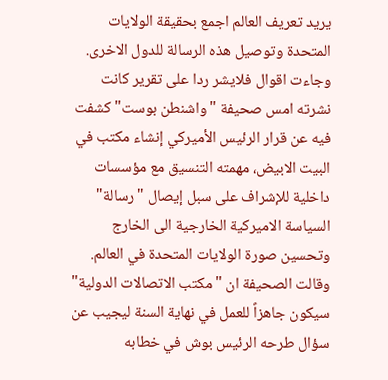يريد تعريف العالم اجمع بحقيقة الولايات المتحدة وتوصيل هذه الرسالة للدول الاخرى.
وجاءت اقوال فلايشر ردا على تقرير كانت نشرته امس صحيفة "واشنطن بوست" كشفت فيه عن قرار الرئيس الأميركي إنشاء مكتب في البيت الابيض، مهمته التنسيق مع مؤسسات داخلية للإشراف على سبل إيصال "رسالة" السياسة الاميركية الخارجية الى الخارج وتحسين صورة الولايات المتحدة في العالم.
وقالت الصحيفة ان "مكتب الاتصالات الدولية" سيكون جاهزاً للعمل في نهاية السنة ليجيب عن سؤال طرحه الرئيس بوش في خطابه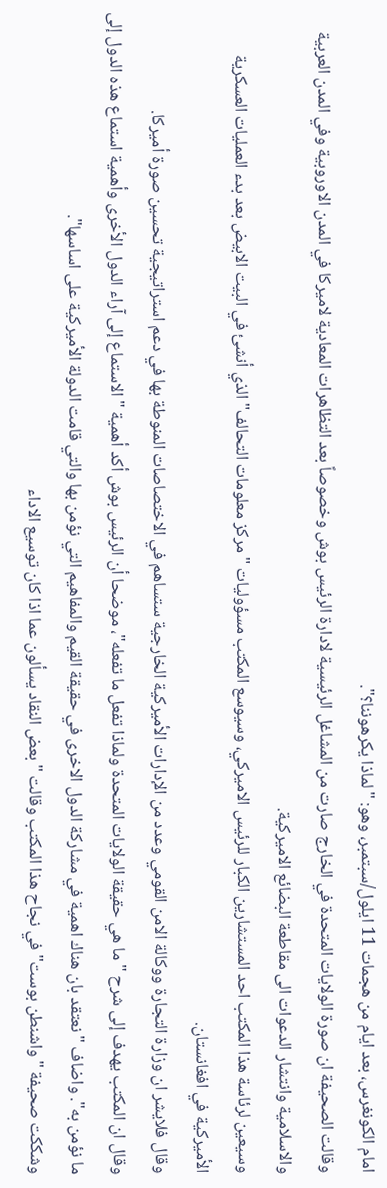امام الكونغرس، بعد ايام من هجمات 11 ايلول/سبتمبر، وهو: "لماذا يكرهوننا؟".
وقالت الصحيفة ان صورة الولايات المتحدة في الخارج صارت من المشاغل الرئيسية لادارة الرئيس بوش وخصوصاً بعد التظاهرات المعادية لاميركا في المدن الاوروبية وفي المدن العربية والاسلامية وانتشار الدعوات الى مقاطعة البضائع الاميركية.
وسيعين لرئاسة هذا المكتب احد المستشارين الكبار للرئيس الاميركي، وسيوسع المكتب مسؤوليات "مركز معلومات التحالف" الذي أنشئ في البيت الابيض بعد بدء العمليات العسكرية الأميركية في افغانستان.
وقال فلايشر ان وزارة التجارة ووكالة الامن القومي وعدد من الإدارات الأميركية الخارجية ستساهم في الاختصاصات المنوطة بها في دعم استراتيجية تحسين صورة أميركا.
وقال ان المكتب يهدف إلى شرح "ما هي حقيقة الولايات المتحدة ولماذا تفعل ما تفعله"، موضحا أن الرئيس بوش أكد أهمية " الاستماع إلى آراء الدول الأخرى وأهمية استماع هذه الدول إلى ما نؤمن به". واضاف " نعتقد بان هناك اهمية في مشاركة الدول الاخرى في حقيقة القيم والمفاهيم التي نؤمن بها والتي قامت الدولة الأميركية على اساسها".
وشككت صحيفة "واشنطن بوست" في نجاح هذا المكتب وقالت "بعض النقاد يسألون عما اذا كان توسيع الاداء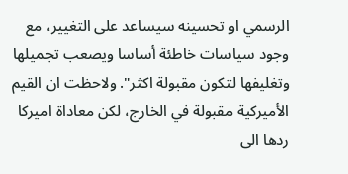الرسمي او تحسينه سيساعد على التغيير، مع وجود سياسات خاطئة أساسا ويصعب تجميلها وتغليفها لتكون مقبولة اكثر". ولاحظت ان القيم الأميركية مقبولة في الخارج، لكن معاداة اميركا ردها الى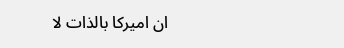ان اميركا بالذات لا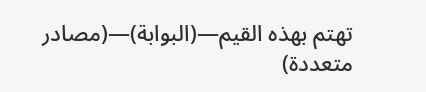تهتم بهذه القيم—(البوابة)—(مصادر متعددة)